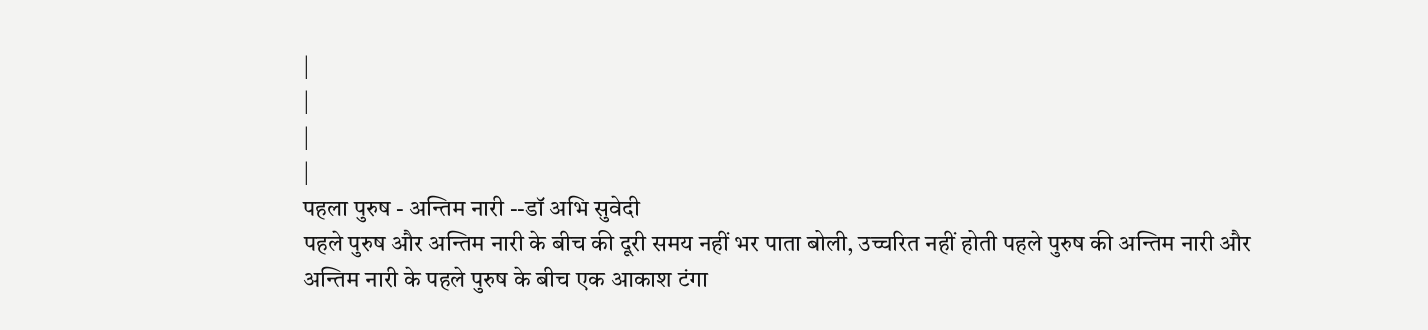|
|
|
|
पहला पुरुष - अन्तिम नारी --डॉ अभि सुवेदी
पहले पुरुष और अन्तिम नारी के बीच की दूरी समय नहीं भर पाता बोली, उच्चरित नहीं होती पहले पुरुष की अन्तिम नारी और अन्तिम नारी के पहले पुरुष के बीच एक आकाश टंगा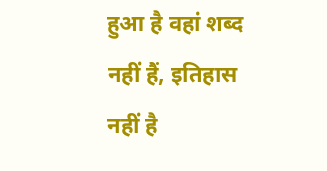हुआ है वहां शब्द नहीं हैं, इतिहास नहीं है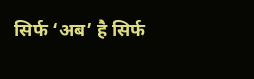सिर्फ ‘अब’ है सिर्फ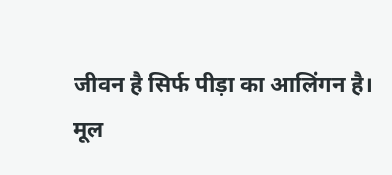जीवन है सिर्फ पीड़ा का आलिंगन है।
मूल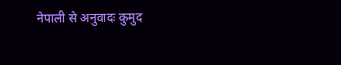नेपाली से अनुवादः कुमुद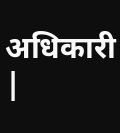अधिकारी |